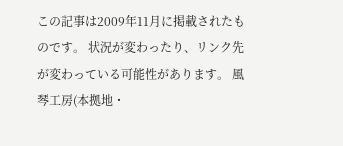この記事は2009年11月に掲載されたものです。 状況が変わったり、リンク先が変わっている可能性があります。 風琴工房(本拠地・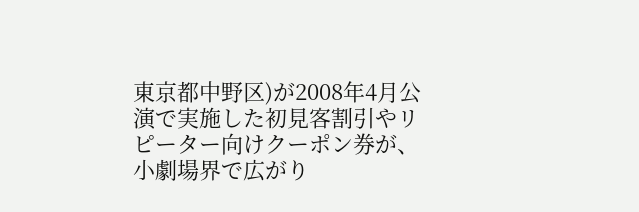東京都中野区)が2008年4月公演で実施した初見客割引やリピーター向けクーポン券が、小劇場界で広がり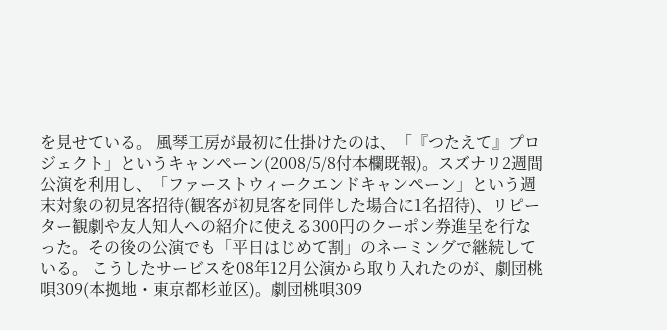を見せている。 風琴工房が最初に仕掛けたのは、「『つたえて』プロジェクト」というキャンペーン(2008/5/8付本欄既報)。スズナリ2週間公演を利用し、「ファーストウィークエンドキャンペーン」という週末対象の初見客招待(観客が初見客を同伴した場合に1名招待)、リピーター観劇や友人知人への紹介に使える300円のクーポン券進呈を行なった。その後の公演でも「平日はじめて割」のネーミングで継続している。 こうしたサービスを08年12月公演から取り入れたのが、劇団桃唄309(本拠地・東京都杉並区)。劇団桃唄309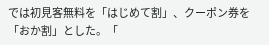では初見客無料を「はじめて割」、クーポン券を「おか割」とした。「